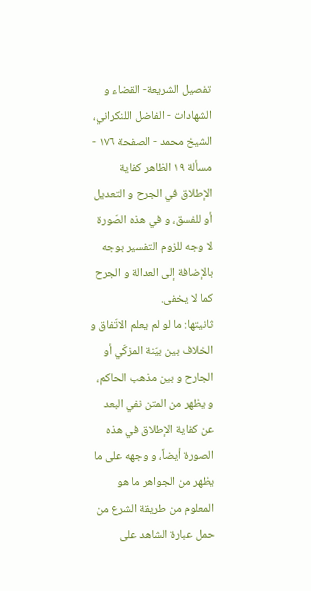تفصيل الشريعة- القضاء و الشهادات - الفاضل اللنكراني، الشيخ محمد - الصفحة ١٧٦ - مسألة ١٩ الظاهر كفاية الإطلاق في الجرح و التعديل
أو للفسق، و في هذه الصّورة لا وجه للزوم التفسير بوجه بالإضافة إلى العدالة و الجرح كما لا يخفى.
ثانيتها: ما لو لم يعلم الاتّفاق و الخلاف بين بيّنة المزكّي أو الجارح و بين مذهب الحاكم، و يظهر من المتن نفي البعد عن كفاية الإطلاق في هذه الصورة أيضاً، و وجهه على ما يظهر من الجواهر ما هو المعلوم من طريقة الشرع من حمل عبارة الشاهد على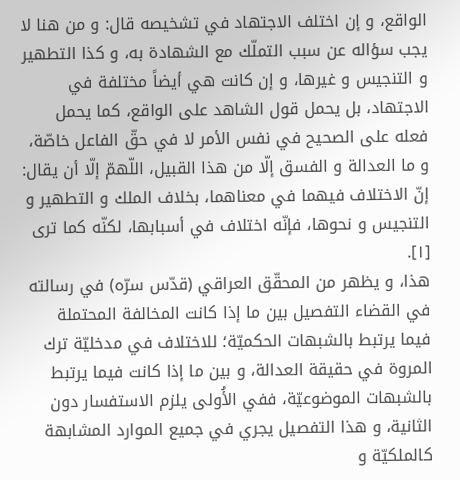الواقع، و إن اختلف الاجتهاد في تشخيصه قال: و من هنا لا يجب سؤاله عن سبب التملّك مع الشهادة به، و كذا التطهير و التنجيس و غيرها، و إن كانت هي أيضاً مختلفة في الاجتهاد، بل يحمل قول الشاهد على الواقع، كما يحمل فعله على الصحيح في نفس الأمر لا في حقّ الفاعل خاصّة، و ما العدالة و الفسق إلّا من هذا القبيل، اللّهمّ إلّا أن يقال: إنّ الاختلاف فيهما في معناهما، بخلاف الملك و التطهير و التنجيس و نحوها، فإنّه اختلاف في أسبابها، لكنّه كما ترى [١].
هذا، و يظهر من المحقّق العراقي (قدّس سرّه) في رسالته في القضاء التفصيل بين ما إذا كانت المخالفة المحتملة فيما يرتبط بالشبهات الحكميّة؛ للاختلاف في مدخليّة ترك المروة في حقيقة العدالة، و بين ما إذا كانت فيما يرتبط بالشبهات الموضوعيّة، ففي الأُولى يلزم الاستفسار دون الثانية، و هذا التفصيل يجري في جميع الموارد المشابهة كالملكيّة و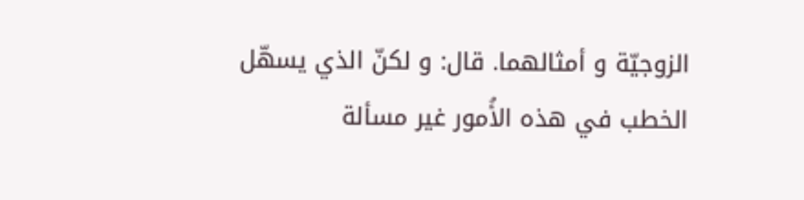الزوجيّة و أمثالهما. قال: و لكنّ الذي يسهّل الخطب في هذه الأُمور غير مسألة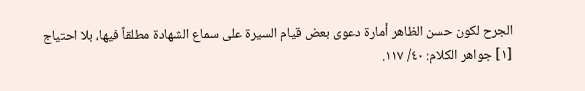الجرح لكون حسن الظاهر أمارة دعوى بعض قيام السيرة على سماع الشهادة مطلقاً فيها، بلا احتياج
[١] جواهر الكلام: ٤٠/ ١١٧.